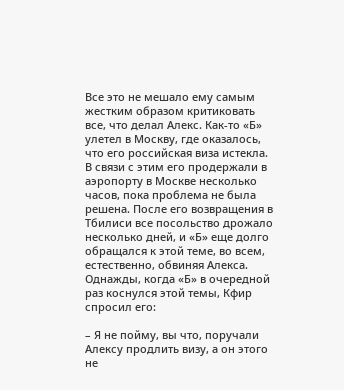Все это не мешало ему самым жестким образом критиковать все, что делал Алекс. Как-то «Б» улетел в Москву, где оказалось, что его российская виза истекла. В связи с этим его продержали в аэропорту в Москве несколько часов, пока проблема не была решена. После его возвращения в Тбилиси все посольство дрожало несколько дней, и «Б» еще долго обращался к этой теме, во всем, естественно, обвиняя Алекса. Однажды, когда «Б» в очередной раз коснулся этой темы, Кфир спросил его:

– Я не пойму, вы что, поручали Алексу продлить визу, а он этого не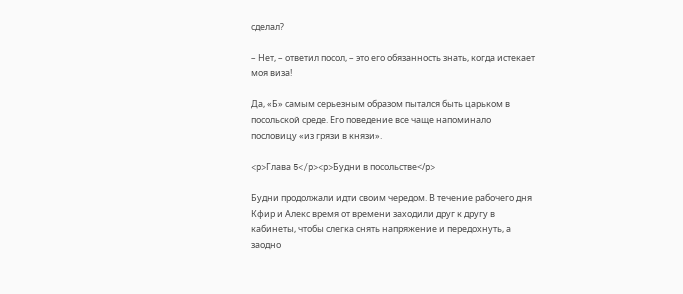сделал?

– Нет, – ответил посол, – это его обязанность знать, когда истекает моя виза!

Да, «Б» самым серьезным образом пытался быть царьком в посольской среде. Его поведение все чаще напоминало пословицу «из грязи в князи».

<p>Глава 5</p><p>Будни в посольстве</p>

Будни продолжали идти своим чередом. В течение рабочего дня Кфир и Алекс время от времени заходили друг к другу в кабинеты, чтобы слегка снять напряжение и передохнуть, а заодно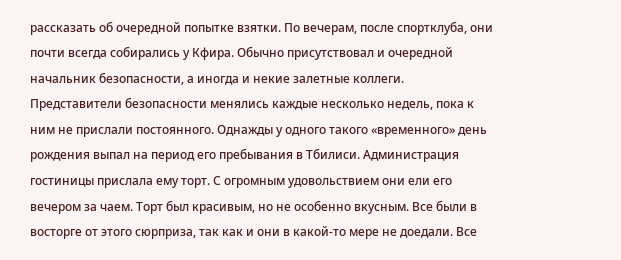рассказать об очередной попытке взятки. По вечерам, после спортклуба, они почти всегда собирались у Кфира. Обычно присутствовал и очередной начальник безопасности, а иногда и некие залетные коллеги. Представители безопасности менялись каждые несколько недель, пока к ним не прислали постоянного. Однажды у одного такого «временного» день рождения выпал на период его пребывания в Тбилиси. Администрация гостиницы прислала ему торт. С огромным удовольствием они ели его вечером за чаем. Торт был красивым, но не особенно вкусным. Все были в восторге от этого сюрприза, так как и они в какой-то мере не доедали. Все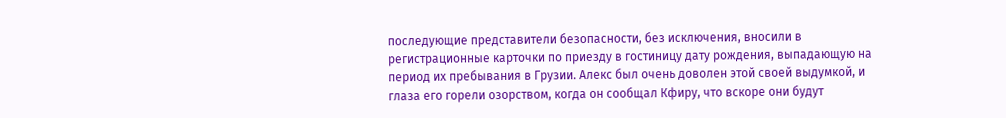последующие представители безопасности, без исключения, вносили в регистрационные карточки по приезду в гостиницу дату рождения, выпадающую на период их пребывания в Грузии. Алекс был очень доволен этой своей выдумкой, и глаза его горели озорством, когда он сообщал Кфиру, что вскоре они будут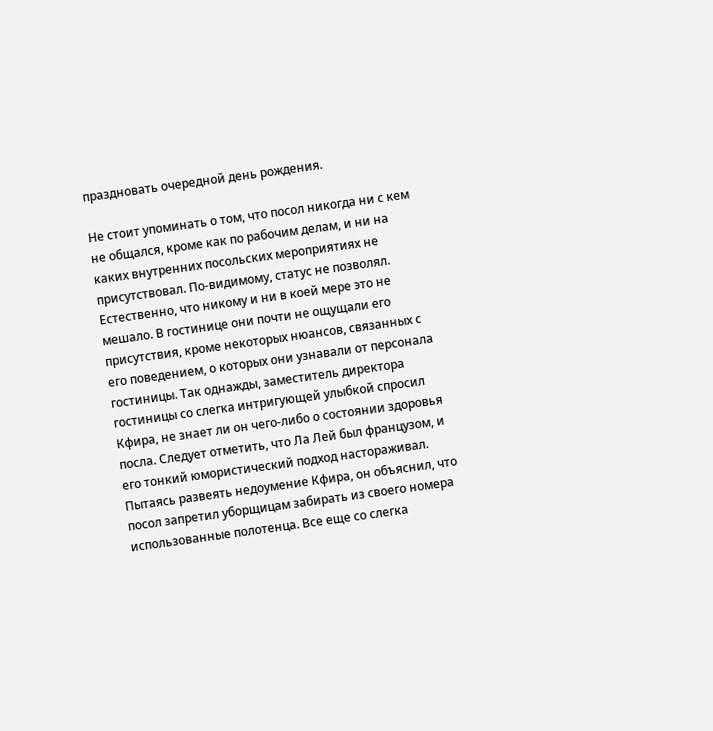праздновать очередной день рождения.

Не стоит упоминать о том, что посол никогда ни с кем не общался, кроме как по рабочим делам, и ни на каких внутренних посольских мероприятиях не присутствовал. По-видимому, статус не позволял. Естественно, что никому и ни в коей мере это не мешало. В гостинице они почти не ощущали его присутствия, кроме некоторых нюансов, связанных с его поведением, о которых они узнавали от персонала гостиницы. Так однажды, заместитель директора гостиницы со слегка интригующей улыбкой спросил Кфира, не знает ли он чего-либо о состоянии здоровья посла. Следует отметить, что Ла Лей был французом, и его тонкий юмористический подход настораживал. Пытаясь развеять недоумение Кфира, он объяснил, что посол запретил уборщицам забирать из своего номера использованные полотенца. Все еще со слегка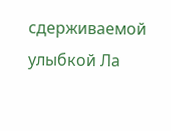сдерживаемой улыбкой Ла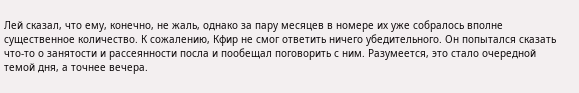Лей сказал, что ему, конечно, не жаль, однако за пару месяцев в номере их уже собралось вполне существенное количество. К сожалению, Кфир не смог ответить ничего убедительного. Он попытался сказать что-то о занятости и рассеянности посла и пообещал поговорить с ним. Разумеется, это стало очередной темой дня, а точнее вечера.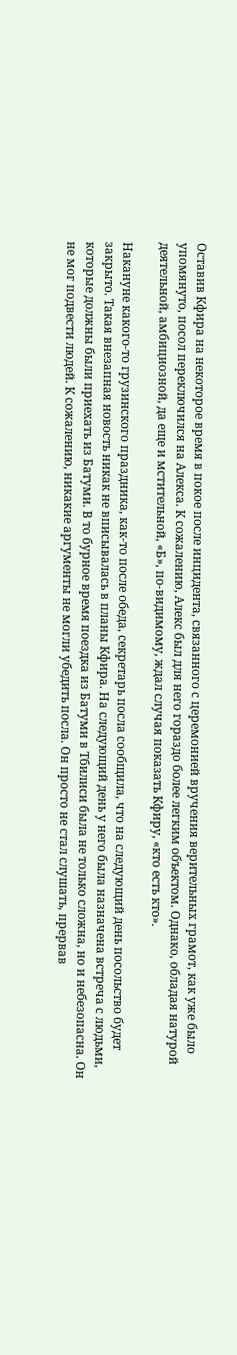Оставив Кфира на некоторое время в покое после инцидента, связанного с церемонией вручения верительных грамот, как уже было упомянуто, посол переключился на Алекса. К сожалению, Алекс был для него гораздо более легким объектом. Однако, обладая натурой деятельной, амбициозной, да еще и мстительной, «Б», по-видимому, ждал случая показать Кфиру, «кто есть кто».

Накануне какого-то грузинского праздника, как-то после обеда, секретарь посла сообщила, что на следующий день посольство будет закрыто. Такая внезапная новость никак не вписывалась в планы Кфира. На следующий день у него была назначена встреча с людьми, которые должны были приехать из Батуми. В то бурное время поездка из Батуми в Тбилиси была не только сложна, но и небезопасна. Он не мог подвести людей. К сожалению, никакие аргументы не могли убедить посла. Он просто не стал слушать, прервав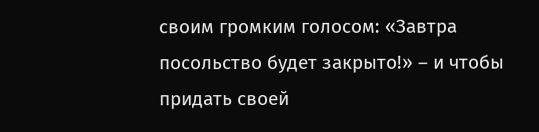своим громким голосом: «Завтра посольство будет закрыто!» – и чтобы придать своей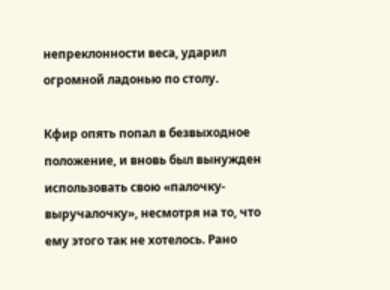непреклонности веса, ударил огромной ладонью по столу.

Кфир опять попал в безвыходное положение, и вновь был вынужден использовать свою «палочку-выручалочку», несмотря на то, что ему этого так не хотелось. Рано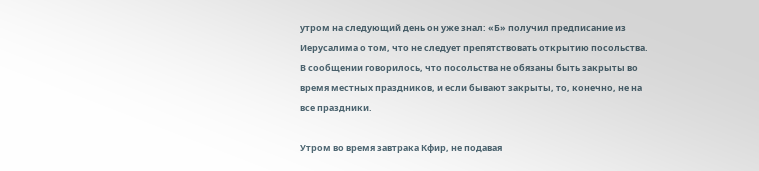утром на следующий день он уже знал: «Б» получил предписание из Иерусалима о том, что не следует препятствовать открытию посольства. В сообщении говорилось, что посольства не обязаны быть закрыты во время местных праздников, и если бывают закрыты, то, конечно, не на все праздники.

Утром во время завтрака Кфир, не подавая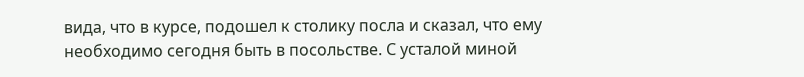вида, что в курсе, подошел к столику посла и сказал, что ему необходимо сегодня быть в посольстве. С усталой миной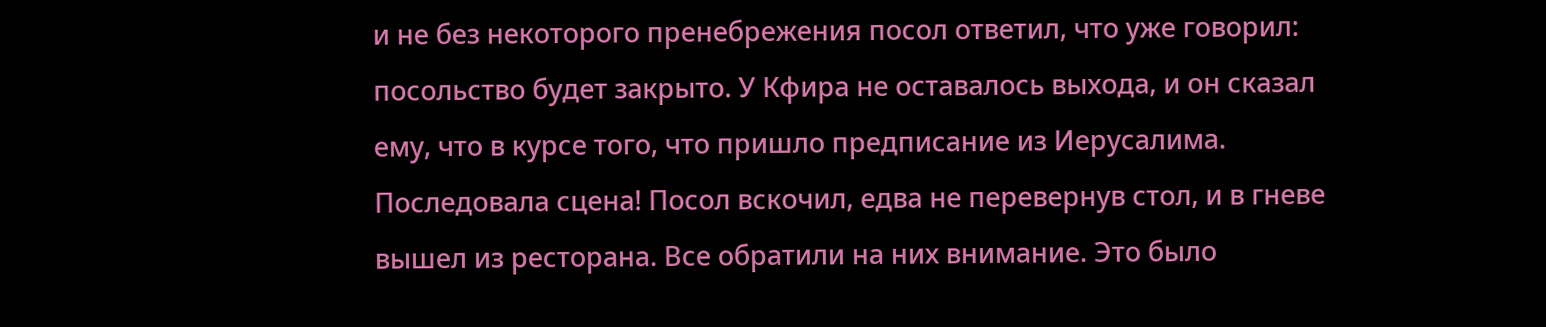и не без некоторого пренебрежения посол ответил, что уже говорил: посольство будет закрыто. У Кфира не оставалось выхода, и он сказал ему, что в курсе того, что пришло предписание из Иерусалима. Последовала сцена! Посол вскочил, едва не перевернув стол, и в гневе вышел из ресторана. Все обратили на них внимание. Это было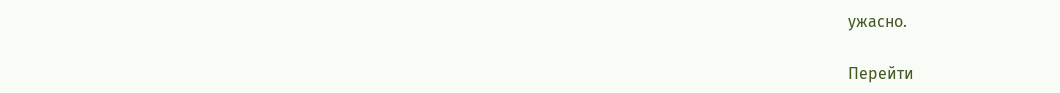ужасно.

Перейти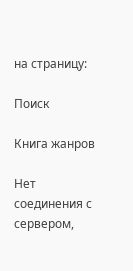на страницу:

Поиск

Книга жанров

Нет соединения с сервером,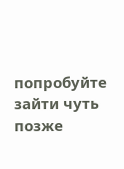попробуйте зайти чуть позже